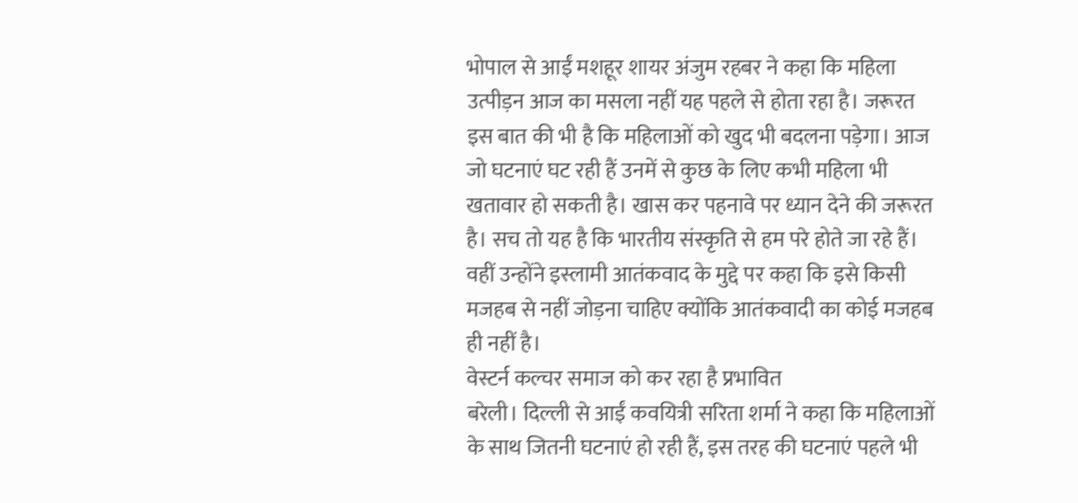भोपाल से आईं मशहूर शायर अंजुम रहबर ने कहा कि महिला उत्पीड़न आज का मसला नहीं यह पहले से होता रहा है। जरूरत इस बात की भी है कि महिलाओं को खुद भी बदलना पड़ेगा। आज जो घटनाएं घट रही हैं उनमें से कुछ के लिए कभी महिला भी खतावार हो सकती है। खास कर पहनावे पर ध्यान देने की जरूरत है। सच तो यह है कि भारतीय संस्कृति से हम परे होते जा रहे हैं। वहीं उन्होंने इस्लामी आतंकवाद के मुद्दे पर कहा कि इसे किसी मजहब से नहीं जोड़ना चाहिए क्योंकि आतंकवादी का कोई मजहब ही नहीं है।
वेस्टर्न कल्चर समाज को कर रहा है प्रभावित
बरेली। दिल्ली से आईं कवयित्री सरिता शर्मा ने कहा कि महिलाओं के साथ जितनी घटनाएं हो रही हैं, इस तरह की घटनाएं पहले भी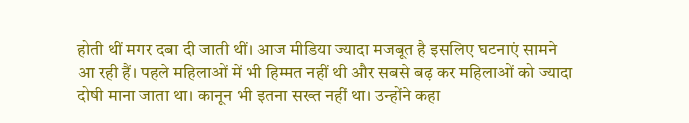होती थीं मगर दबा दी जाती थीं। आज मीडिया ज्यादा मजबूत है इसलिए घटनाएं सामने आ रही हैं। पहले महिलाओं में भी हिम्मत नहीं थी और सबसे बढ़ कर महिलाओं को ज्यादा दोषी माना जाता था। कानून भी इतना सख्त नहीं था। उन्होंने कहा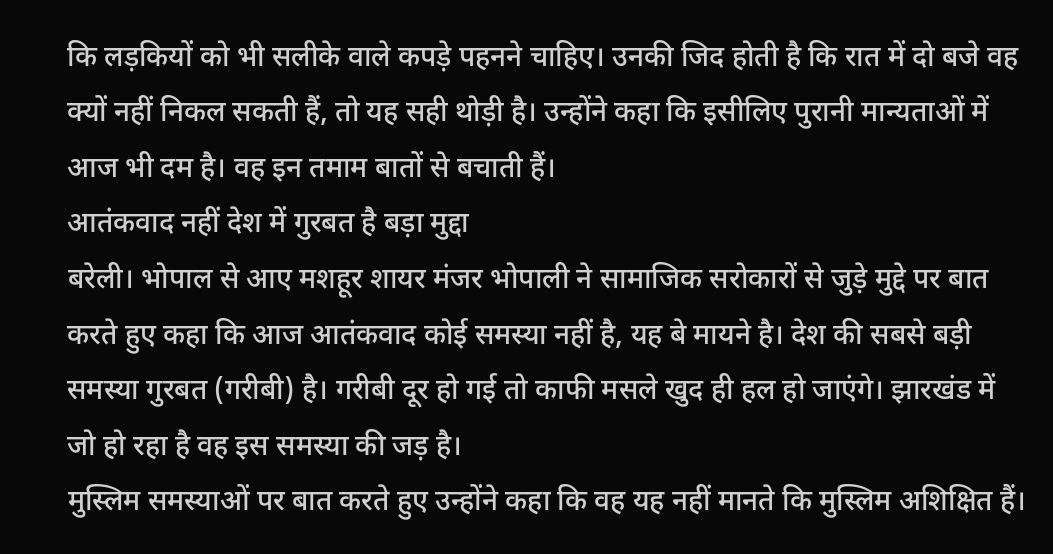कि लड़कियों को भी सलीके वाले कपड़े पहनने चाहिए। उनकी जिद होती है कि रात में दो बजे वह क्यों नहीं निकल सकती हैं, तो यह सही थोड़ी है। उन्होंने कहा कि इसीलिए पुरानी मान्यताओं में आज भी दम है। वह इन तमाम बातों से बचाती हैं।
आतंकवाद नहीं देश में गुरबत है बड़ा मुद्दा
बरेली। भोपाल से आए मशहूर शायर मंजर भोपाली ने सामाजिक सरोकारों से जुड़े मुद्दे पर बात करते हुए कहा कि आज आतंकवाद कोई समस्या नहीं है, यह बे मायने है। देश की सबसे बड़ी समस्या गुरबत (गरीबी) है। गरीबी दूर हो गई तो काफी मसले खुद ही हल हो जाएंगे। झारखंड में जो हो रहा है वह इस समस्या की जड़ है।
मुस्लिम समस्याओं पर बात करते हुए उन्होंने कहा कि वह यह नहीं मानते कि मुस्लिम अशिक्षित हैं।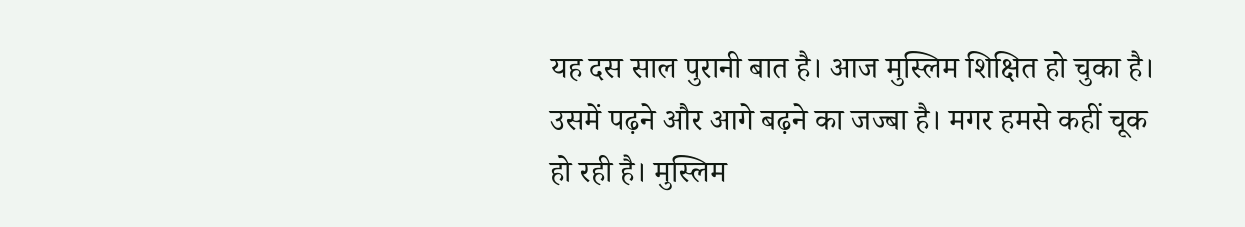यह दस साल पुरानी बात है। आज मुस्लिम शिक्षित हो चुका है। उसमें पढ़ने और आगे बढ़ने का जज्बा है। मगर हमसे कहीं चूक हो रही है। मुस्लिम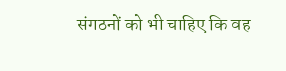संगठनों को भी चाहिए कि वह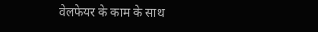वेलफेयर के काम के साथ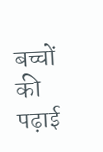बच्चों की पढ़ाई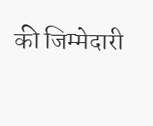की जिम्मेदारी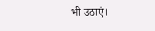भी उठाएं।